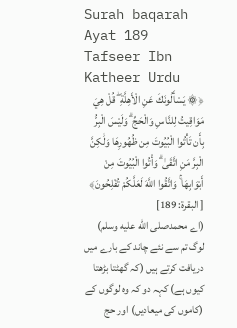Surah baqarah Ayat 189 Tafseer Ibn Katheer Urdu
﴿۞ يَسْأَلُونَكَ عَنِ الْأَهِلَّةِ ۖ قُلْ هِيَ مَوَاقِيتُ لِلنَّاسِ وَالْحَجِّ ۗ وَلَيْسَ الْبِرُّ بِأَن تَأْتُوا الْبُيُوتَ مِن ظُهُورِهَا وَلَٰكِنَّ الْبِرَّ مَنِ اتَّقَىٰ ۗ وَأْتُوا الْبُيُوتَ مِنْ أَبْوَابِهَا ۚ وَاتَّقُوا اللَّهَ لَعَلَّكُمْ تُفْلِحُونَ﴾
[ البقرة: 189]
(اے محمدصلى الله عليه وسلم) لوگ تم سے نئے چاند کے بارے میں دریافت کرتے ہیں (کہ گھٹتا بڑھتا کیوں ہے) کہہ دو کہ وہ لوگوں کے (کاموں کی میعادیں) اور حج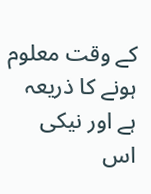کے وقت معلوم ہونے کا ذریعہ ہے اور نیکی اس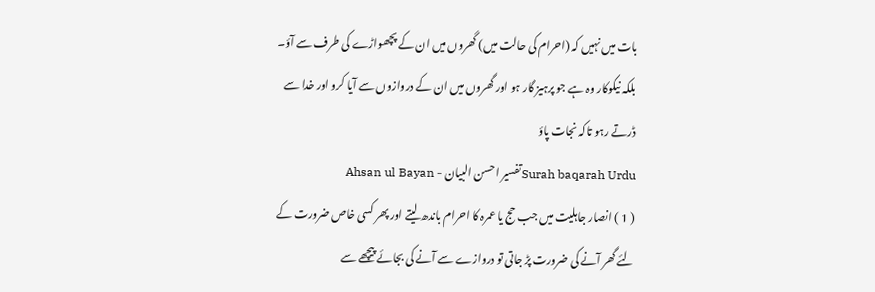بات میں نہیں کہ (احرام کی حالت میں) گھروں میں ان کے پچھواڑے کی طرف سے آؤ۔ بلکہ نیکوکار وہ ہے جو پرہیز گار ہو اور گھروں میں ان کے دروازوں سے آیا کرو اور خدا سے ڈرتے رہو تاکہ نجات پاؤ
Surah baqarah Urduتفسیر احسن البیان - Ahsan ul Bayan
( 1 ) انصار جاہلیت میں جب حج یا عمرہ کا احرام باندھ لیتے اور پھر کسی خاص ضرورت کے لئے گھر آنے کی ضرورت پڑ جاتی تو دروازے سے آنے کی بجائے پیچھے سے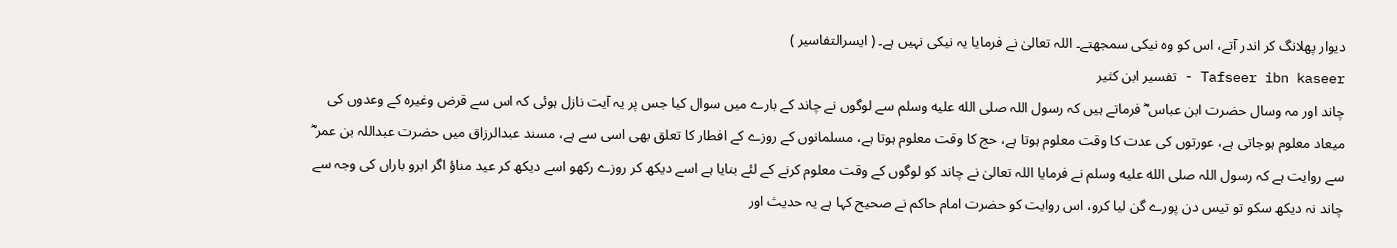دیوار پھلانگ کر اندر آتے، اس کو وہ نیکی سمجھتے۔ اللہ تعالیٰ نے فرمایا یہ نیکی نہیں ہے۔ ( ایسرالتفاسیر )
Tafseer ibn kaseer - تفسیر ابن کثیر
چاند اور مہ وسال حضرت ابن عباس ؓ فرماتے ہیں کہ رسول اللہ صلى الله عليه وسلم سے لوگوں نے چاند کے بارے میں سوال کیا جس پر یہ آیت نازل ہوئی کہ اس سے قرض وغیرہ کے وعدوں کی میعاد معلوم ہوجاتی ہے، عورتوں کی عدت کا وقت معلوم ہوتا ہے، حج کا وقت معلوم ہوتا ہے، مسلمانوں کے روزے کے افطار کا تعلق بھی اسی سے ہے، مسند عبدالرزاق میں حضرت عبداللہ بن عمر ؓ سے روایت ہے کہ رسول اللہ صلى الله عليه وسلم نے فرمایا اللہ تعالیٰ نے چاند کو لوگوں کے وقت معلوم کرنے کے لئے بنایا ہے اسے دیکھ کر روزے رکھو اسے دیکھ کر عید مناؤ اگر ابرو باراں کی وجہ سے چاند نہ دیکھ سکو تو تیس دن پورے گن لیا کرو، اس روایت کو حضرت امام حاکم نے صحیح کہا ہے یہ حدیث اور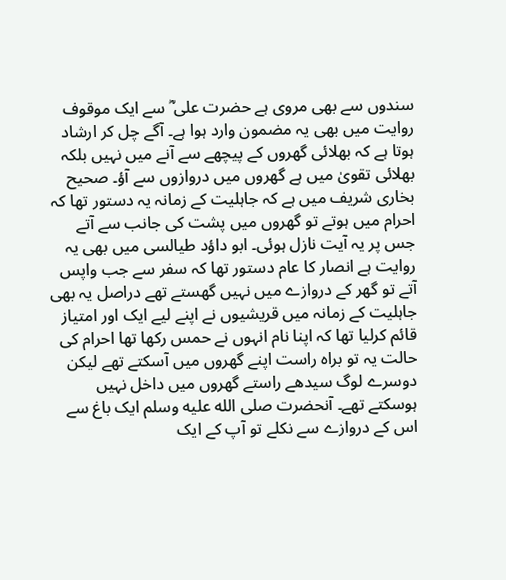سندوں سے بھی مروی ہے حضرت علی ؓ سے ایک موقوف روایت میں بھی یہ مضمون وارد ہوا ہے۔ آگے چل کر ارشاد ہوتا ہے کہ بھلائی گھروں کے پیچھے سے آنے میں نہیں بلکہ بھلائی تقویٰ میں ہے گھروں میں دروازوں سے آؤ۔ صحیح بخاری شریف میں ہے کہ جاہلیت کے زمانہ یہ دستور تھا کہ احرام میں ہوتے تو گھروں میں پشت کی جانب سے آتے جس پر یہ آیت نازل ہوئی۔ ابو داؤد طیالسی میں بھی یہ روایت ہے انصار کا عام دستور تھا کہ سفر سے جب واپس آتے تو گھر کے دروازے میں نہیں گھستے تھے دراصل یہ بھی جاہلیت کے زمانہ میں قریشیوں نے اپنے لیے ایک اور امتیاز قائم کرلیا تھا کہ اپنا نام انہوں نے حمس رکھا تھا احرام کی حالت یہ تو براہ راست اپنے گھروں میں آسکتے تھے لیکن دوسرے لوگ سیدھے راستے گھروں میں داخل نہیں ہوسکتے تھے۔ آنحضرت صلى الله عليه وسلم ایک باغ سے اس کے دروازے سے نکلے تو آپ کے ایک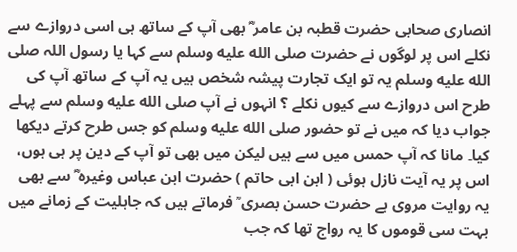انصاری صحابی حضرت قطبہ بن عامر ؓ بھی آپ کے ساتھ ہی اسی دروازے سے نکلے اس پر لوگوں نے حضرت صلى الله عليه وسلم سے کہا یا رسول اللہ صلى الله عليه وسلم یہ تو ایک تجارت پیشہ شخص ہیں یہ آپ کے ساتھ آپ کی طرح اس دروازے سے کیوں نکلے ؟ انہوں نے آپ صلى الله عليه وسلم سے پہلے جواب دیا کہ میں نے تو حضور صلى الله عليه وسلم کو جس طرح کرتے دیکھا کیا۔ مانا کہ آپ حمس میں سے ہیں لیکن میں بھی تو آپ کے دین پر ہی ہوں، اس پر یہ آیت نازل ہوئی ( ابن ابی حاتم ) حضرت ابن عباس وغیرہ ؓ سے بھی یہ روایت مروی ہے حضرت حسن بصری ؒ فرماتے ہیں کہ جاہلیت کے زمانے میں بہت سی قوموں کا یہ رواج تھا کہ جب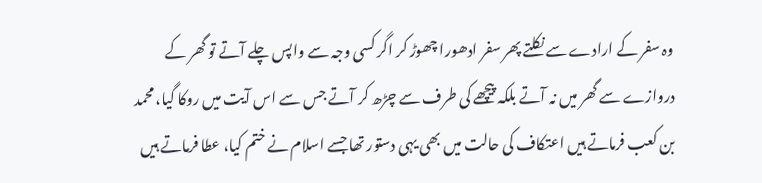وہ سفر کے ارادے سے نکلتے پھر سفر ادھورا چھوڑ کر اگر کسی وجہ سے واپس چلے آتے تو گھر کے دروازے سے گھر میں نہ آتے بلکہ پیچھے کی طرف سے چڑھ کر آتے جس سے اس آیت میں روکا گیا، محمد بن کعب فرماتے ہیں اعتکاف کی حالت میں بھی یہی دستور تھا جسے اسلام نے ختم کیا، عطا فرماتے ہیں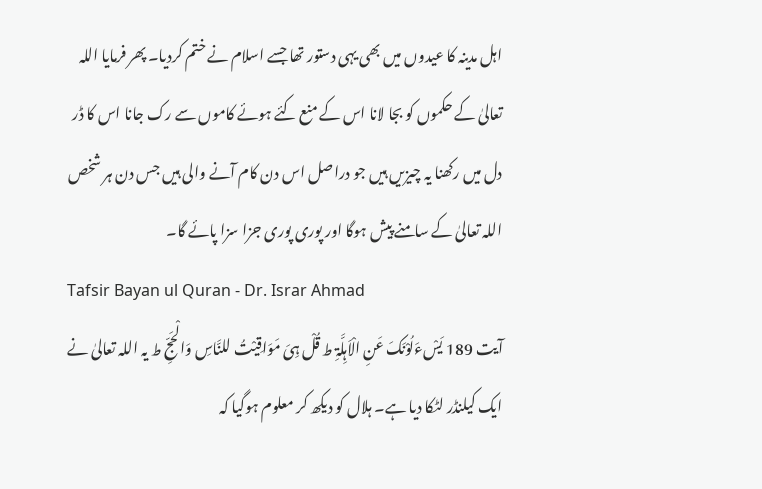اہل مدینہ کا عیدوں میں بھی یہی دستور تھا جسے اسلام نے ختم کردیا۔ پھر فرمایا اللہ تعالیٰ کے حکموں کو بجا لانا اس کے منع کئے ہوئے کاموں سے رک جانا اس کا ڈر دل میں رکھنا یہ چیزیں ہیں جو دراصل اس دن کام آنے والی ہیں جس دن ہر شخص اللہ تعالیٰ کے سامنے پیش ہوگا اور پوری پوری جزا سزا پائے گا۔
Tafsir Bayan ul Quran - Dr. Israr Ahmad
آیت 189 یَسْءَلُوْنَکَ عَنِ الْاَہِلَّۃِ ط قُلْ ہِیَ مَوَاقِیْتُ للنَّاسِ وَالْحَجِّ ط یہ اللہ تعالیٰ نے ایک کیلنڈر لٹکا دیا ہے۔ ہلال کو دیکھ کر معلوم ہوگیا کہ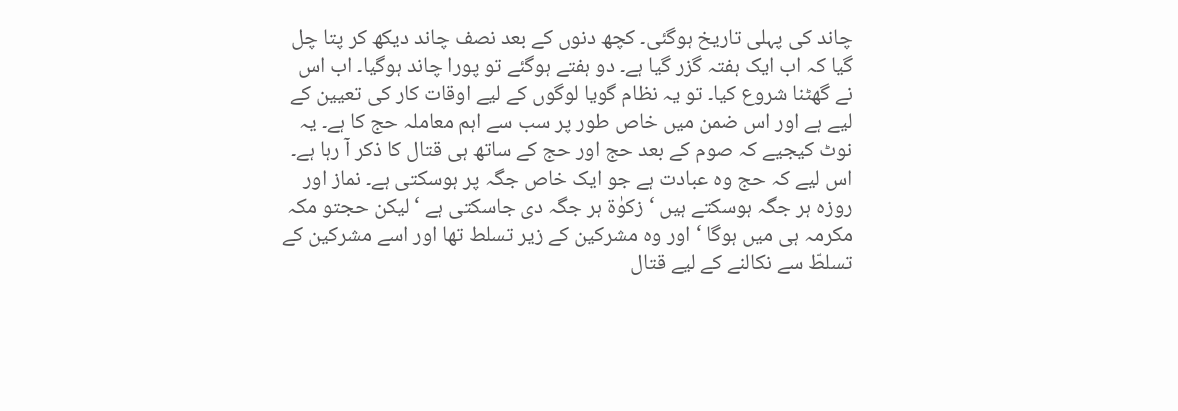چاند کی پہلی تاریخ ہوگئی۔ کچھ دنوں کے بعد نصف چاند دیکھ کر پتا چل گیا کہ اب ایک ہفتہ گزر گیا ہے۔ دو ہفتے ہوگئے تو پورا چاند ہوگیا۔ اب اس نے گھٹنا شروع کیا۔ تو یہ نظام گویا لوگوں کے لیے اوقات کار کی تعیین کے لیے ہے اور اس ضمن میں خاص طور پر سب سے اہم معاملہ حج کا ہے۔ یہ نوٹ کیجیے کہ صوم کے بعد حج اور حج کے ساتھ ہی قتال کا ذکر آ رہا ہے۔ اس لیے کہ حج وہ عبادت ہے جو ایک خاص جگہ پر ہوسکتی ہے۔ نماز اور روزہ ہر جگہ ہوسکتے ہیں ‘ زکوٰۃ ہر جگہ دی جاسکتی ہے ‘ لیکن حجتو مکہ مکرمہ ہی میں ہوگا ‘ اور وہ مشرکین کے زیر تسلط تھا اور اسے مشرکین کے تسلطّ سے نکالنے کے لیے قتال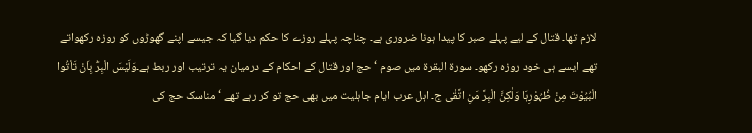لازم تھا۔ قتال کے لیے پہلے صبر کا پیدا ہونا ضروری ہے۔ چناچہ پہلے روزے کا حکم دیا گیا کہ جیسے اپنے گھوڑوں کو روزہ رکھواتے تھے ایسے ہی خود روزہ رکھو۔ سورة البقرة میں صوم ‘ حج اور قتال کے احکام کے درمیان یہ ترتیب اور ربط ہے۔وَلَیْسَ الْبِرُّ بِاَنْ تَاْتُوا الْبُیُوْتَ مِنْ ظُہُوْرِہَا وَلٰکِنَّ الْبِرَّ مَنِ اتَّقٰی ج۔ اہل عرب ایام جاہلیت میں بھی حج تو کر رہے تھے ‘ مناسک حج کی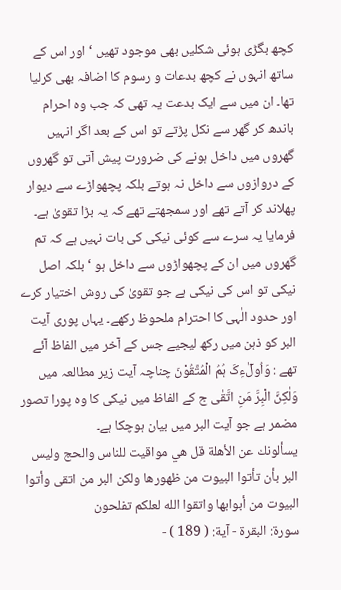کچھ بگڑی ہوئی شکلیں بھی موجود تھیں ‘ اور اس کے ساتھ انہوں نے کچھ بدعات و رسوم کا اضافہ بھی کرلیا تھا۔ ان میں سے ایک بدعت یہ تھی کہ جب وہ احرام باندھ کر گھر سے نکل پڑتے تو اس کے بعد اگر انہیں گھروں میں داخل ہونے کی ضرورت پیش آتی تو گھروں کے دروازوں سے داخل نہ ہوتے بلکہ پچھواڑے سے دیوار پھلاند کر آتے تھے اور سمجھتے تھے کہ یہ بڑا تقویٰ ہے۔ فرمایا یہ سرے سے کوئی نیکی کی بات نہیں ہے کہ تم گھروں میں ان کے پچھواڑوں سے داخل ہو ‘ بلکہ اصل نیکی تو اس کی نیکی ہے جو تقویٰ کی روش اختیار کرے اور حدود الٰہی کا احترام ملحوظ رکھے۔ یہاں پوری آیت البر کو ذہن میں رکھ لیجیے جس کے آخر میں الفاظ آئے تھے : وَاُولٰٓءِکَ ہُمُ الْمُتَّقُوْنَ چناچہ آیت زیر مطالعہ میں وَلٰکِنَّ الْبِرَّ مَنِ اتَّقٰی ج کے الفاظ میں نیکی کا وہ پورا تصور مضمر ہے جو آیت البر میں بیان ہوچکا ہے۔
يسألونك عن الأهلة قل هي مواقيت للناس والحج وليس البر بأن تأتوا البيوت من ظهورها ولكن البر من اتقى وأتوا البيوت من أبوابها واتقوا الله لعلكم تفلحون
سورة: البقرة - آية: ( 189 ) -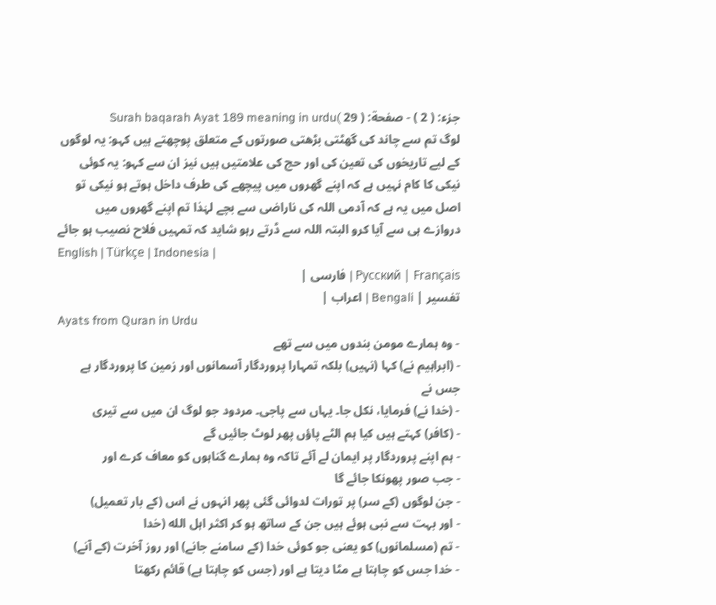جزء: ( 2 ) - صفحة: ( 29 )Surah baqarah Ayat 189 meaning in urdu
لوگ تم سے چاند کی گھٹتی بڑھتی صورتوں کے متعلق پوچھتے ہیں کہو: یہ لوگوں کے لیے تاریخوں کی تعین کی اور حج کی علامتیں ہیں نیز ان سے کہو: یہ کوئی نیکی کا کام نہیں ہے کہ اپنے گھروں میں پیچھے کی طرف داخل ہوتے ہو نیکی تو اصل میں یہ ہے کہ آدمی اللہ کی ناراضی سے بچے لہٰذا تم اپنے گھروں میں دروازے ہی سے آیا کرو البتہ اللہ سے ڈرتے رہو شاید کہ تمہیں فلاح نصیب ہو جائے
English | Türkçe | Indonesia |
Русский | Français | فارسی |
تفسير | Bengali | اعراب |
Ayats from Quran in Urdu
- وہ ہمارے مومن بندوں میں سے تھے
- (ابراہیم نے) کہا (نہیں) بلکہ تمہارا پروردگار آسمانوں اور زمین کا پروردگار ہے جس نے
- (خدا نے) فرمایا، نکل جا۔ یہاں سے پاجی۔ مردود جو لوگ ان میں سے تیری
- (کافر) کہتے ہیں کیا ہم الٹے پاؤں پھر لوٹ جائیں گے
- ہم اپنے پروردگار پر ایمان لے آئے تاکہ وہ ہمارے گناہوں کو معاف کرے اور
- جب صور پھونکا جائے گا
- جن لوگوں (کے سر) پر تورات لدوائی گئی پھر انہوں نے اس (کے بار تعمیل)
- اور بہت سے نبی ہوئے ہیں جن کے ساتھ ہو کر اکثر اہل الله (خدا
- تم (مسلمانوں) کو یعنی جو کوئی خدا (کے سامنے جانے) اور روز آخرت (کے آنے)
- خدا جس کو چاہتا ہے مٹا دیتا ہے اور (جس کو چاہتا ہے) قائم رکھتا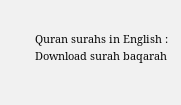Quran surahs in English :
Download surah baqarah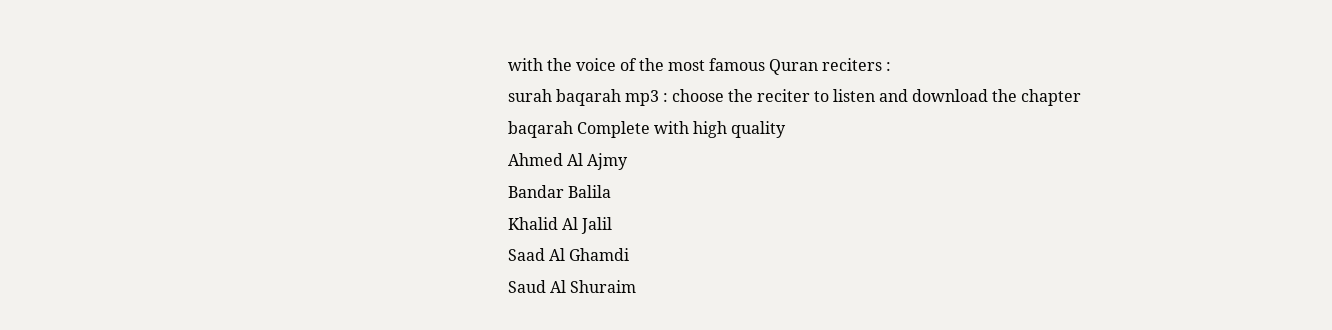with the voice of the most famous Quran reciters :
surah baqarah mp3 : choose the reciter to listen and download the chapter baqarah Complete with high quality
Ahmed Al Ajmy
Bandar Balila
Khalid Al Jalil
Saad Al Ghamdi
Saud Al Shuraim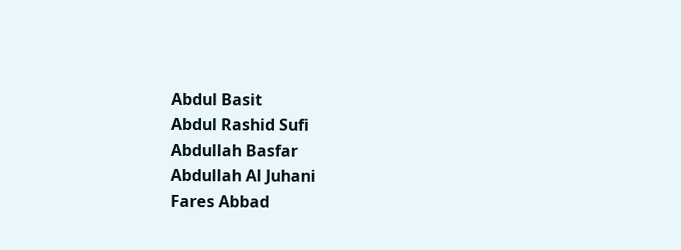Abdul Basit
Abdul Rashid Sufi
Abdullah Basfar
Abdullah Al Juhani
Fares Abbad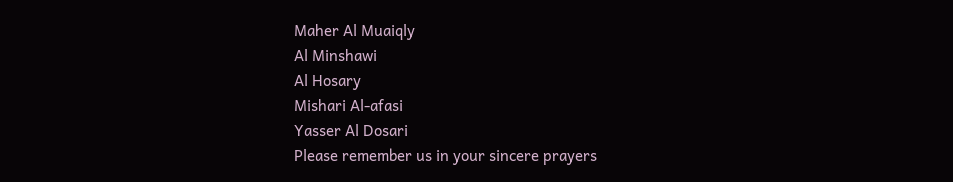Maher Al Muaiqly
Al Minshawi
Al Hosary
Mishari Al-afasi
Yasser Al Dosari
Please remember us in your sincere prayers